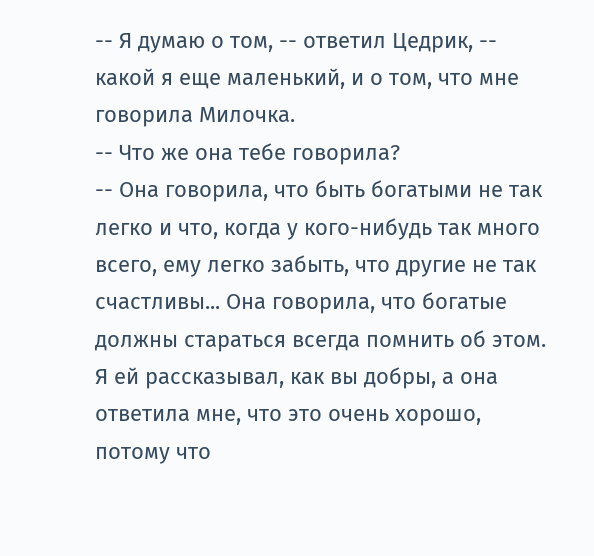-- Я думаю о том, -- ответил Цедрик, -- какой я еще маленький, и о том, что мне говорила Милочка.
-- Что же она тебе говорила?
-- Она говорила, что быть богатыми не так легко и что, когда у кого-нибудь так много всего, ему легко забыть, что другие не так счастливы... Она говорила, что богатые должны стараться всегда помнить об этом. Я ей рассказывал, как вы добры, а она ответила мне, что это очень хорошо, потому что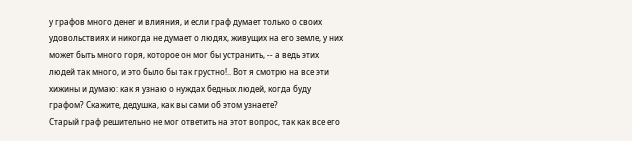у графов много денег и влияния, и если граф думает только о своих удовольствиях и никогда не думает о людях, живущих на его земле, у них может быть много горя, которое он мог бы устранить, -- а ведь этих людей так много, и это было бы так грустно!.. Вот я смотрю на все эти хижины и думаю: как я узнаю о нуждах бедных людей, когда буду графом? Скажите, дедушка, как вы сами об этом узнаете?
Старый граф решительно не мог ответить на этот вопрос, так как все его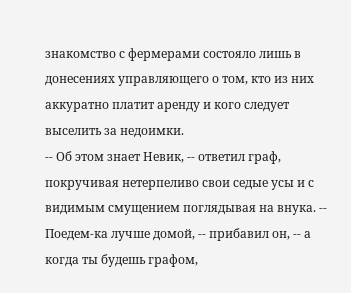знакомство с фермерами состояло лишь в донесениях управляющего о том, кто из них аккуратно платит аренду и кого следует выселить за недоимки.
-- Об этом знает Невик, -- ответил граф, покручивая нетерпеливо свои седые усы и с видимым смущением поглядывая на внука. -- Поедем-ка лучше домой, -- прибавил он, -- а когда ты будешь графом,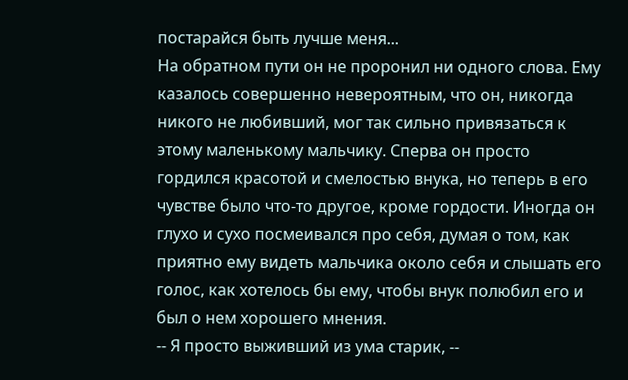постарайся быть лучше меня...
На обратном пути он не проронил ни одного слова. Ему казалось совершенно невероятным, что он, никогда никого не любивший, мог так сильно привязаться к этому маленькому мальчику. Сперва он просто гордился красотой и смелостью внука, но теперь в его чувстве было что-то другое, кроме гордости. Иногда он глухо и сухо посмеивался про себя, думая о том, как приятно ему видеть мальчика около себя и слышать его голос, как хотелось бы ему, чтобы внук полюбил его и был о нем хорошего мнения.
-- Я просто выживший из ума старик, --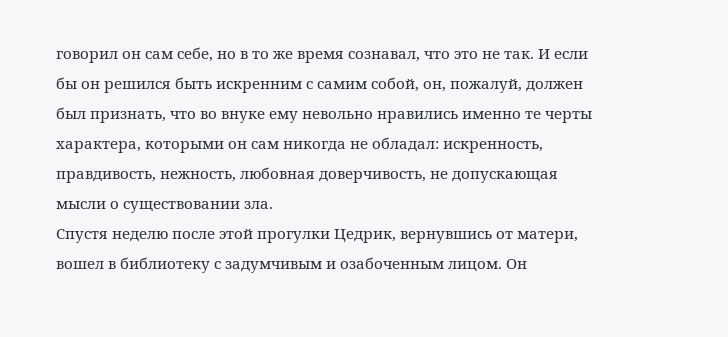говорил он сам себе, но в то же время сознавал, что это не так. И если бы он решился быть искренним с самим собой, он, пожалуй, должен был признать, что во внуке ему невольно нравились именно те черты характера, которыми он сам никогда не обладал: искренность, правдивость, нежность, любовная доверчивость, не допускающая мысли о существовании зла.
Спустя неделю после этой прогулки Цедрик, вернувшись от матери, вошел в библиотеку с задумчивым и озабоченным лицом. Он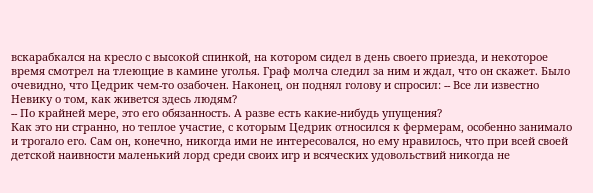вскарабкался на кресло с высокой спинкой, на котором сидел в день своего приезда, и некоторое время смотрел на тлеющие в камине уголья. Граф молча следил за ним и ждал, что он скажет. Было очевидно, что Цедрик чем-то озабочен. Наконец, он поднял голову и спросил: -- Все ли известно Невику о том, как живется здесь людям?
-- По крайней мере, это его обязанность. А разве есть какие-нибудь упущения?
Как это ни странно, но теплое участие, с которым Цедрик относился к фермерам, особенно занимало и трогало его. Сам он, конечно, никогда ими не интересовался, но ему нравилось, что при всей своей детской наивности маленький лорд среди своих игр и всяческих удовольствий никогда не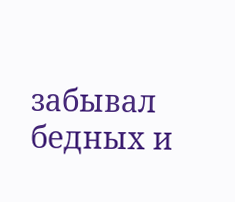забывал бедных и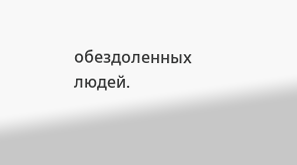обездоленных людей.